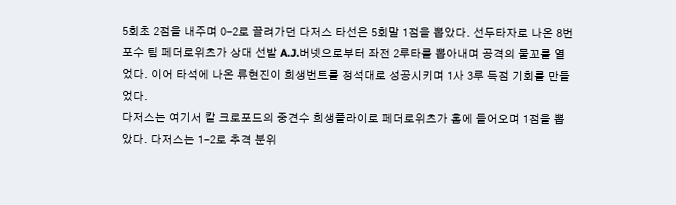5회초 2점을 내주며 0-2로 끌려가던 다저스 타선은 5회말 1점을 뽑았다. 선두타자로 나온 8번 포수 팀 페더로위츠가 상대 선발 A.J.버넷으로부터 좌전 2루타를 뽑아내며 공격의 물꼬를 열었다. 이어 타석에 나온 류현진이 희생번트를 정석대로 성공시키며 1사 3루 득점 기회를 만들었다.
다저스는 여기서 칼 크로포드의 중견수 희생플라이로 페더로위츠가 홈에 들어오며 1점을 뽑았다. 다저스는 1-2로 추격 분위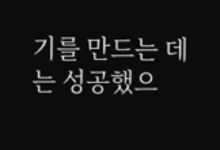기를 만드는 데는 성공했으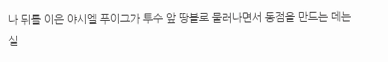나 뒤를 이은 야시엘 푸이그가 투수 앞 땅볼로 물러나면서 동점을 만드는 데는 실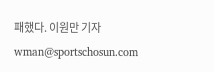패했다. 이원만 기자 wman@sportschosun.com